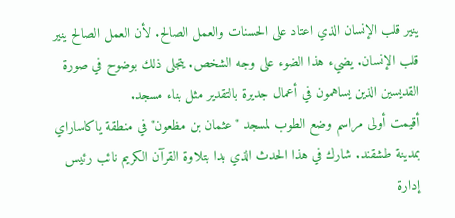ينير قلب الإنسان الذي اعتاد على الحسنات والعمل الصالح. لأن العمل الصالح ينير قلب الإنسان. يضيء هذا الضوء على وجه الشخص. يتجلى ذلك بوضوح في صورة القديسين الذين يساهمون في أعمال جديرة بالتقدير مثل بناء مسجد.
أقيمت أولى مراسم وضع الطوب لمسجد "عثمان بن مظعون" في منطقة ياكاساراي بمدينة طشقند. شارك في هذا الحدث الذي بدا بتلاوة القرآن الكريم نائب رئيس إدارة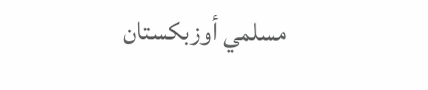مسلمي أوزبكستان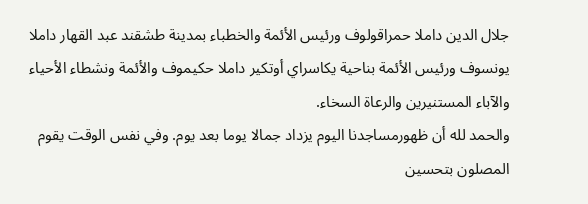جلال الدين داملا حمراقولوف ورئيس الأئمة والخطباء بمدينة طشقند عبد القهار داملا يونسوف ورئيس الأئمة بناحية يكاسراي أوتكير داملا حكيموف والأئمة ونشطاء الأحياء والآباء المستنيرين والرعاة السخاء.
والحمد لله أن ظهورمساجدنا اليوم يزداد جمالا يوما بعد يوم. وفي نفس الوقت يقوم المصلون بتحسين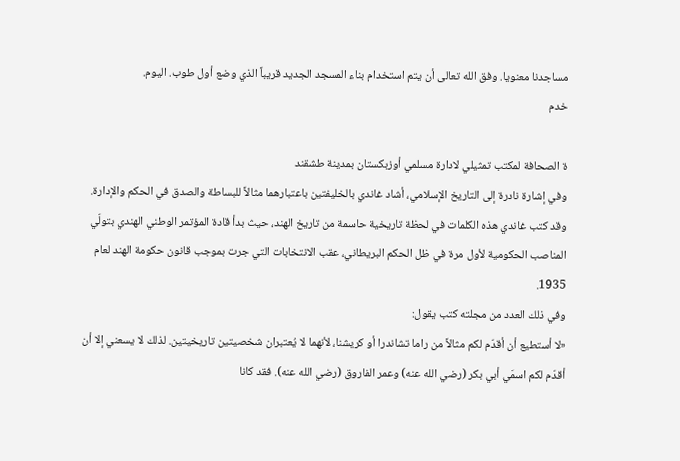مساجدنا معنويا. وفق الله تعالى أن يتم استخدام بناء المسجد الجديد قريباً الذي وضع أول طوب. اليوم.
خدم

ة الصحافة لمكتب تمثيلي لادارة مسلمي أوزبكستان بمدينة طشقند
وفي إشارة نادرة إلى التاريخ الإسلامي، أشاد غاندي بالخليفتين باعتبارهما مثالاً للبساطة والصدق في الحكم والإدارة.
وقد كتب غاندي هذه الكلمات في لحظة تاريخية حاسمة من تاريخ الهند، حيث بدأ قادة المؤتمر الوطني الهندي بتولّي المناصب الحكومية لأول مرة في ظل الحكم البريطاني، عقب الانتخابات التي جرت بموجب قانون حكومة الهند لعام 1935.
وفي ذلك العدد من مجلته كتب يقول:
«لا أستطيع أن أقدّم لكم مثالاً من راما تشاندرا أو كريشنا، لأنهما لا يُعتبران شخصيتين تاريخيتين. لذلك لا يسعني إلا أن أقدّم لكم اسمَي أبي بكر (رضي الله عنه) وعمر الفاروق (رضي الله عنه). فقد كانا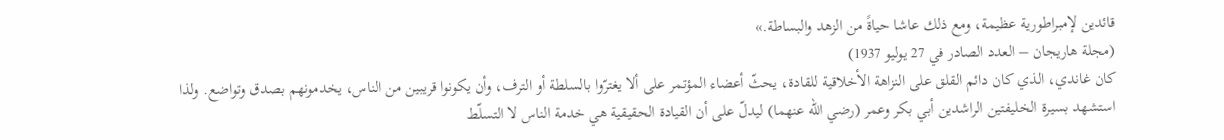قائدين لإمبراطورية عظيمة، ومع ذلك عاشا حياةً من الزهد والبساطة.»
(مجلة هاريجان – العدد الصادر في 27 يوليو 1937)
كان غاندي، الذي كان دائم القلق على النزاهة الأخلاقية للقادة، يحثّ أعضاء المؤتمر على ألا يغترّوا بالسلطة أو الترف، وأن يكونوا قريبين من الناس، يخدمونهم بصدق وتواضع. ولذا استشهد بسيرة الخليفتين الراشدين أبي بكر وعمر (رضي الله عنهما) ليدلّ على أن القيادة الحقيقية هي خدمة الناس لا التسلّط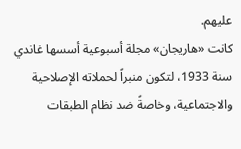عليهم.
كانت «هاريجان» مجلة أسبوعية أسسها غاندي سنة 1933، لتكون منبراً لحملاته الإصلاحية والاجتماعية، وخاصةً ضد نظام الطبقات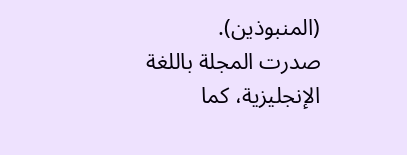(المنبوذين).
صدرت المجلة باللغة الإنجليزية، كما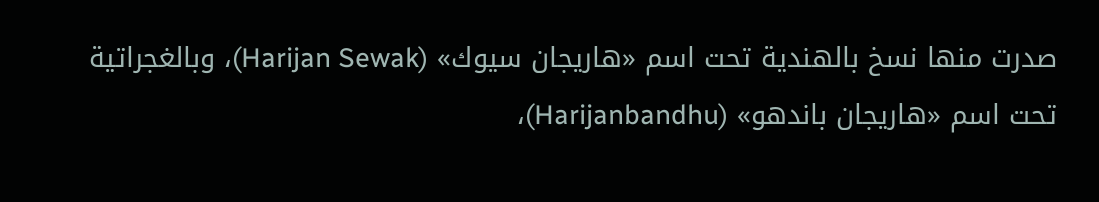صدرت منها نسخ بالهندية تحت اسم «هاريجان سيوك» (Harijan Sewak)، وبالغجراتية تحت اسم «هاريجان باندهو» (Harijanbandhu)،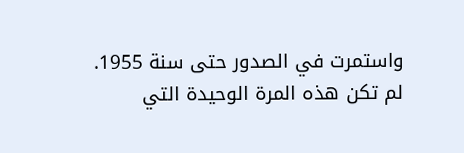واستمرت في الصدور حتى سنة 1955.
لم تكن هذه المرة الوحيدة التي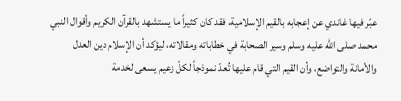عبّر فيها غاندي عن إعجابه بالقيم الإسلامية، فقد كان كثيراً ما يستشهد بالقرآن الكريم وأقوال النبي محمد صلى الله عليه وسلم وسير الصحابة في خطاباته ومقالاته، ليؤكد أن الإسلام دين العدل والأمانة والتواضع، وأن القيم التي قام عليها تُعدّ نموذجاً لكلّ زعيم يسعى لخدمة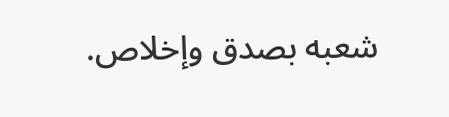شعبه بصدق وإخلاص.